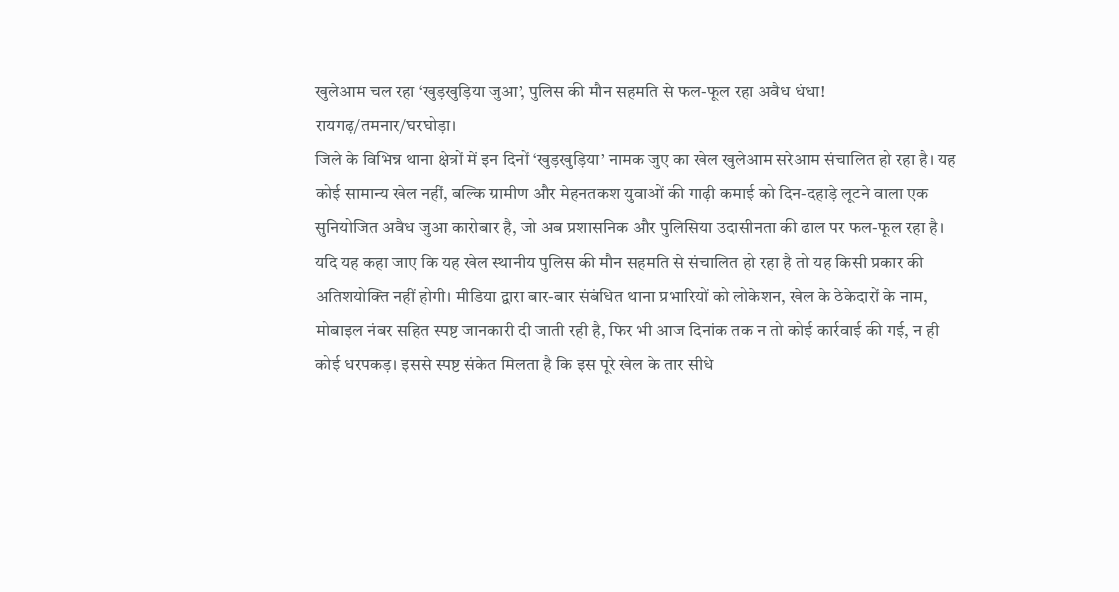खुलेआम चल रहा ‘खुड़खुड़िया जुआ’, पुलिस की मौन सहमति से फल-फूल रहा अवैध धंधा!
रायगढ़/तमनार/घरघोड़ा।
जिले के विभिन्न थाना क्षेत्रों में इन दिनों ‘खुड़खुड़िया’ नामक जुए का खेल खुलेआम सरेआम संचालित हो रहा है। यह कोई सामान्य खेल नहीं, बल्कि ग्रामीण और मेहनतकश युवाओं की गाढ़ी कमाई को दिन-दहाड़े लूटने वाला एक सुनियोजित अवैध जुआ कारोबार है, जो अब प्रशासनिक और पुलिसिया उदासीनता की ढाल पर फल-फूल रहा है।
यदि यह कहा जाए कि यह खेल स्थानीय पुलिस की मौन सहमति से संचालित हो रहा है तो यह किसी प्रकार की अतिशयोक्ति नहीं होगी। मीडिया द्वारा बार-बार संबंधित थाना प्रभारियों को लोकेशन, खेल के ठेकेदारों के नाम, मोबाइल नंबर सहित स्पष्ट जानकारी दी जाती रही है, फिर भी आज दिनांक तक न तो कोई कार्रवाई की गई, न ही कोई धरपकड़। इससे स्पष्ट संकेत मिलता है कि इस पूरे खेल के तार सीधे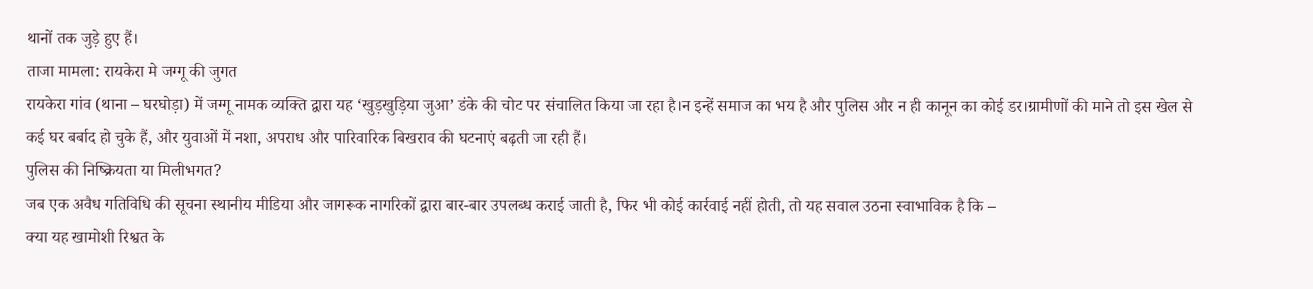थानों तक जुड़े हुए हैं।
ताजा मामला: रायकेरा मे जग्गू की जुगत
रायकेरा गांव (थाना – घरघोड़ा) में जग्गू नामक व्यक्ति द्वारा यह ‘खुड़खुड़िया जुआ’ डंके की चोट पर संचालित किया जा रहा है।न इन्हें समाज का भय है और पुलिस और न ही कानून का कोई डर।ग्रामीणों की माने तो इस खेल से कई घर बर्बाद हो चुके हैं, और युवाओं में नशा, अपराध और पारिवारिक बिखराव की घटनाएं बढ़ती जा रही हैं।
पुलिस की निष्क्रियता या मिलीभगत?
जब एक अवैध गतिविधि की सूचना स्थानीय मीडिया और जागरूक नागरिकों द्वारा बार-बार उपलब्ध कराई जाती है, फिर भी कोई कार्रवाई नहीं होती, तो यह सवाल उठना स्वाभाविक है कि –
क्या यह खामोशी रिश्वत के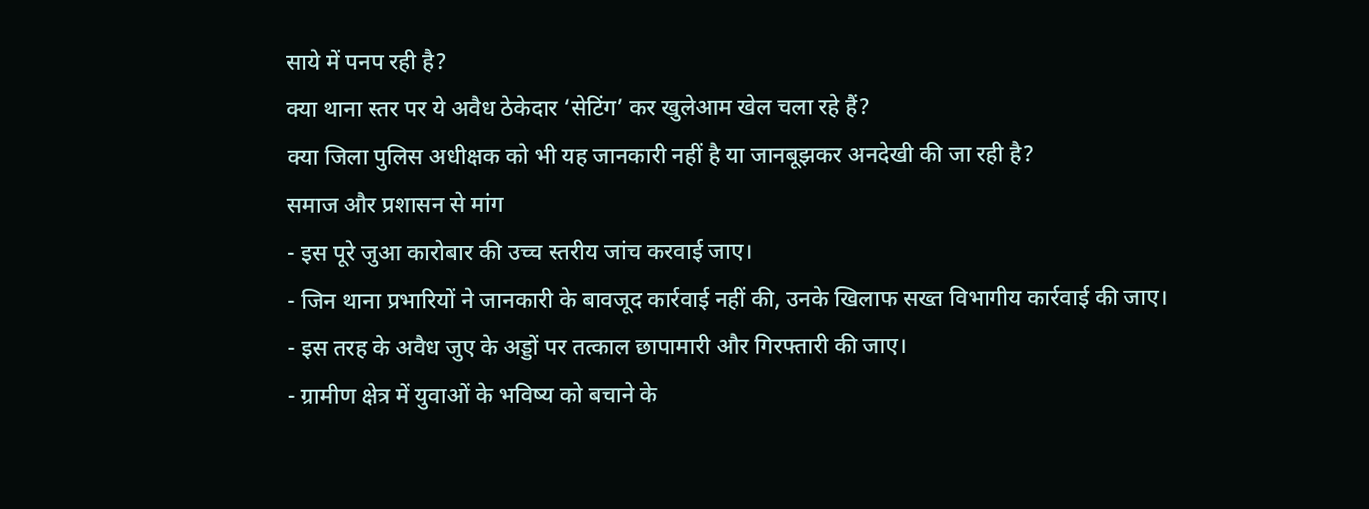साये में पनप रही है?
क्या थाना स्तर पर ये अवैध ठेकेदार ‘सेटिंग’ कर खुलेआम खेल चला रहे हैं?
क्या जिला पुलिस अधीक्षक को भी यह जानकारी नहीं है या जानबूझकर अनदेखी की जा रही है?
समाज और प्रशासन से मांग
- इस पूरे जुआ कारोबार की उच्च स्तरीय जांच करवाई जाए।
- जिन थाना प्रभारियों ने जानकारी के बावजूद कार्रवाई नहीं की, उनके खिलाफ सख्त विभागीय कार्रवाई की जाए।
- इस तरह के अवैध जुए के अड्डों पर तत्काल छापामारी और गिरफ्तारी की जाए।
- ग्रामीण क्षेत्र में युवाओं के भविष्य को बचाने के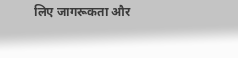लिए जागरूकता और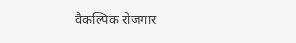वैकल्पिक रोजगार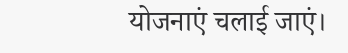योजनाएं चलाई जाएं।